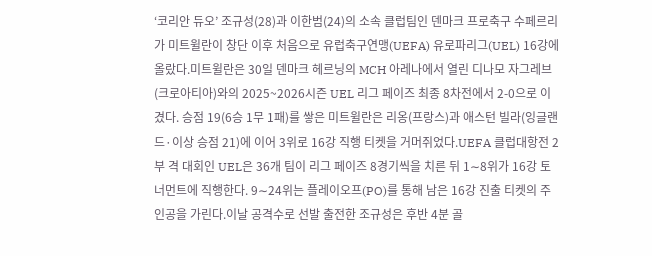‘코리안 듀오’ 조규성(28)과 이한범(24)의 소속 클럽팀인 덴마크 프로축구 수페르리가 미트윌란이 창단 이후 처음으로 유럽축구연맹(UEFA) 유로파리그(UEL) 16강에 올랐다.미트윌란은 30일 덴마크 헤르닝의 MCH 아레나에서 열린 디나모 자그레브(크로아티아)와의 2025~2026시즌 UEL 리그 페이즈 최종 8차전에서 2-0으로 이겼다. 승점 19(6승 1무 1패)를 쌓은 미트윌란은 리옹(프랑스)과 애스턴 빌라(잉글랜드·이상 승점 21)에 이어 3위로 16강 직행 티켓을 거머쥐었다.UEFA 클럽대항전 2부 격 대회인 UEL은 36개 팀이 리그 페이즈 8경기씩을 치른 뒤 1∼8위가 16강 토너먼트에 직행한다. 9∼24위는 플레이오프(PO)를 통해 남은 16강 진출 티켓의 주인공을 가린다.이날 공격수로 선발 출전한 조규성은 후반 4분 골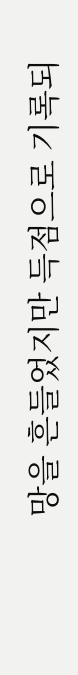망을 흔들었지만 득점으로 기록되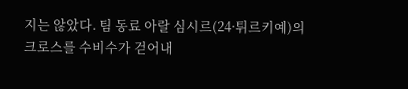지는 않았다. 팀 동료 아랄 심시르(24·튀르키예)의 크로스를 수비수가 걷어내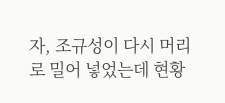자, 조규성이 다시 머리로 밀어 넣었는데 현황